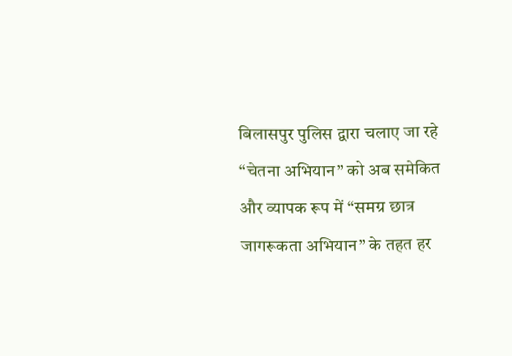बिलासपुर पुलिस द्वारा चलाए जा रहे “चेतना अभियान” को अब समेकित और व्यापक रूप में “समग्र छात्र जागरूकता अभियान” के तहत हर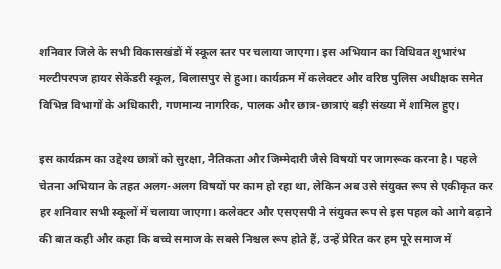शनिवार जिले के सभी विकासखंडों में स्कूल स्तर पर चलाया जाएगा। इस अभियान का विधिवत शुभारंभ मल्टीपरपज हायर सेकेंडरी स्कूल, बिलासपुर से हुआ। कार्यक्रम में कलेक्टर और वरिष्ठ पुलिस अधीक्षक समेत विभिन्न विभागों के अधिकारी, गणमान्य नागरिक, पालक और छात्र-छात्राएं बड़ी संख्या में शामिल हुए।

इस कार्यक्रम का उद्देश्य छात्रों को सुरक्षा, नैतिकता और जिम्मेदारी जैसे विषयों पर जागरूक करना है। पहले चेतना अभियान के तहत अलग-अलग विषयों पर काम हो रहा था, लेकिन अब उसे संयुक्त रूप से एकीकृत कर हर शनिवार सभी स्कूलों में चलाया जाएगा। कलेक्टर और एसएसपी ने संयुक्त रूप से इस पहल को आगे बढ़ाने की बात कही और कहा कि बच्चे समाज के सबसे निश्चल रूप होते हैं, उन्हें प्रेरित कर हम पूरे समाज में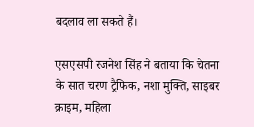बदलाव ला सकते हैं।

एसएसपी रजनेश सिंह ने बताया कि चेतना के सात चरण ट्रैफिक, नशा मुक्ति, साइबर क्राइम, महिला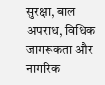सुरक्षा, बाल अपराध, विधिक जागरूकता और नागरिक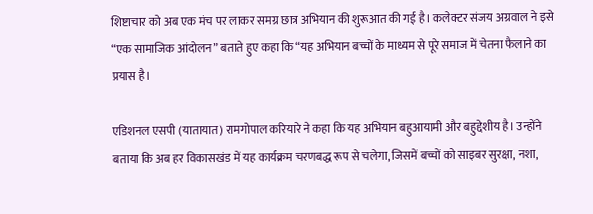शिष्टाचार को अब एक मंच पर लाकर समग्र छात्र अभियान की शुरूआत की गई है। कलेक्टर संजय अग्रवाल ने इसे “एक सामाजिक आंदोलन” बताते हुए कहा कि “यह अभियान बच्चों के माध्यम से पूरे समाज में चेतना फैलाने का प्रयास है।

एडिशनल एसपी (यातायात) रामगोपाल करियारे ने कहा कि यह अभियान बहुआयामी और बहुद्देशीय है। उन्होंने बताया कि अब हर विकासखंड में यह कार्यक्रम चरणबद्ध रूप से चलेगा, जिसमें बच्चों को साइबर सुरक्षा, नशा,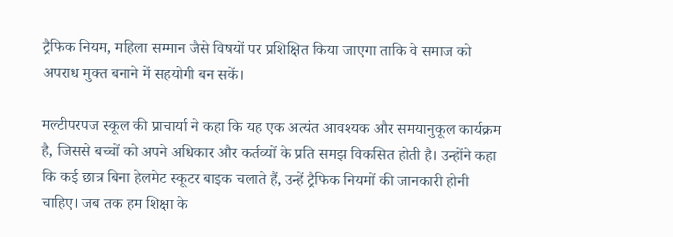ट्रैफिक नियम, महिला सम्मान जैसे विषयों पर प्रशिक्षित किया जाएगा ताकि वे समाज को अपराध मुक्त बनाने में सहयोगी बन सकें।

मल्टीपरपज स्कूल की प्राचार्या ने कहा कि यह एक अत्यंत आवश्यक और समयानुकूल कार्यक्रम है, जिससे बच्चों को अपने अधिकार और कर्तव्यों के प्रति समझ विकसित होती है। उन्होंने कहा कि कई छात्र बिना हेलमेट स्कूटर बाइक चलाते हैं, उन्हें ट्रैफिक नियमों की जानकारी होनी चाहिए। जब तक हम शिक्षा के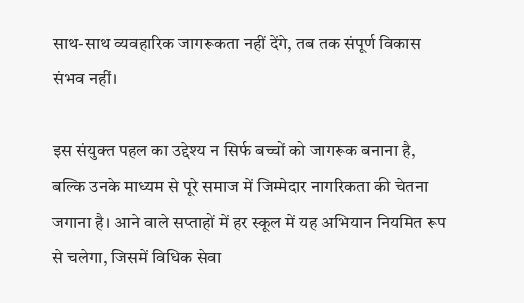साथ-साथ व्यवहारिक जागरूकता नहीं देंगे, तब तक संपूर्ण विकास संभव नहीं।

इस संयुक्त पहल का उद्देश्य न सिर्फ बच्चों को जागरूक बनाना है, बल्कि उनके माध्यम से पूरे समाज में जिम्मेदार नागरिकता की चेतना जगाना है। आने वाले सप्ताहों में हर स्कूल में यह अभियान नियमित रूप से चलेगा, जिसमें विधिक सेवा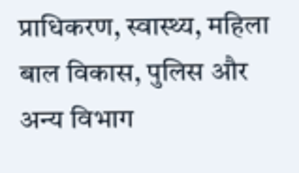प्राधिकरण, स्वास्थ्य, महिला बाल विकास, पुलिस और अन्य विभाग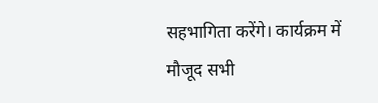सहभागिता करेंगे। कार्यक्रम में मौजूद सभी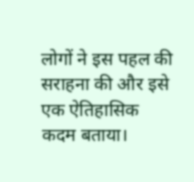लोगों ने इस पहल की सराहना की और इसे एक ऐतिहासिक कदम बताया।